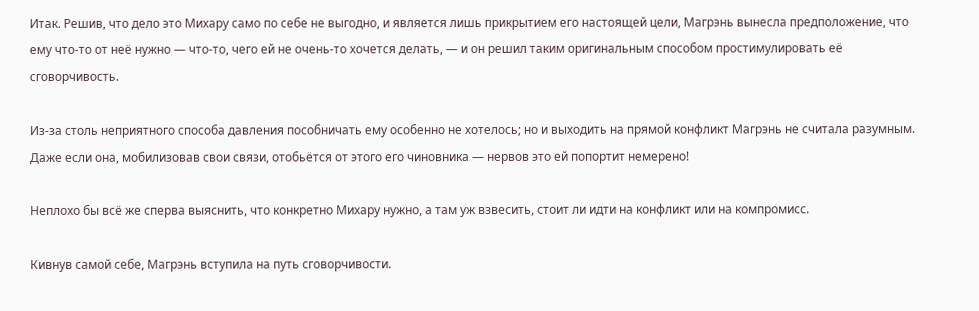Итак. Решив, что дело это Михару само по себе не выгодно, и является лишь прикрытием его настоящей цели, Магрэнь вынесла предположение, что ему что-то от неё нужно — что-то, чего ей не очень-то хочется делать, — и он решил таким оригинальным способом простимулировать её сговорчивость.

Из-за столь неприятного способа давления пособничать ему особенно не хотелось; но и выходить на прямой конфликт Магрэнь не считала разумным. Даже если она, мобилизовав свои связи, отобьётся от этого его чиновника — нервов это ей попортит немерено!

Неплохо бы всё же сперва выяснить, что конкретно Михару нужно, а там уж взвесить, стоит ли идти на конфликт или на компромисс.

Кивнув самой себе, Магрэнь вступила на путь сговорчивости.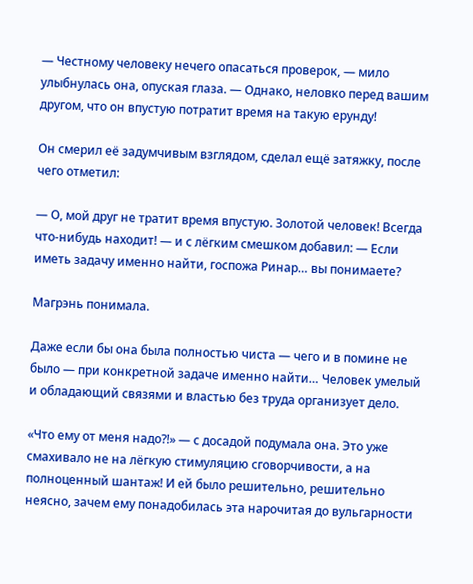— Честному человеку нечего опасаться проверок, — мило улыбнулась она, опуская глаза. — Однако, неловко перед вашим другом, что он впустую потратит время на такую ерунду!

Он смерил её задумчивым взглядом, сделал ещё затяжку, после чего отметил:

— О, мой друг не тратит время впустую. Золотой человек! Всегда что-нибудь находит! — и с лёгким смешком добавил: — Если иметь задачу именно найти, госпожа Ринар… вы понимаете?

Магрэнь понимала.

Даже если бы она была полностью чиста — чего и в помине не было — при конкретной задаче именно найти… Человек умелый и обладающий связями и властью без труда организует дело.

«Что ему от меня надо?!» — с досадой подумала она. Это уже смахивало не на лёгкую стимуляцию сговорчивости, а на полноценный шантаж! И ей было решительно, решительно неясно, зачем ему понадобилась эта нарочитая до вульгарности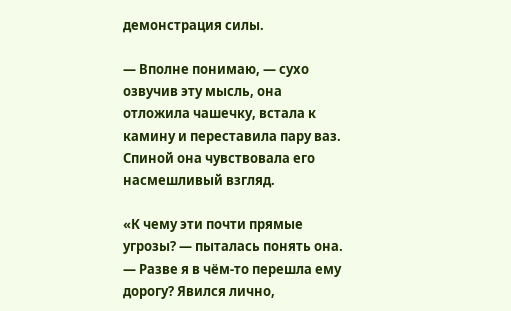демонстрация силы.

— Вполне понимаю, — сухо озвучив эту мысль, она отложила чашечку, встала к камину и переставила пару ваз. Спиной она чувствовала его насмешливый взгляд.

«К чему эти почти прямые угрозы? — пыталась понять она. — Разве я в чём-то перешла ему дорогу? Явился лично,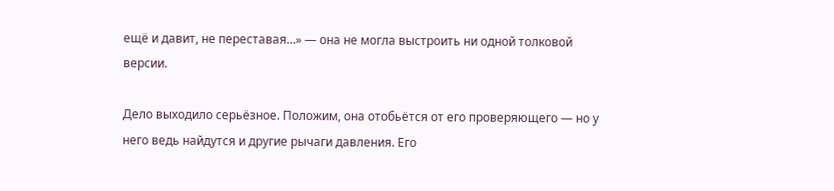ещё и давит, не переставая…» — она не могла выстроить ни одной толковой версии.

Дело выходило серьёзное. Положим, она отобьётся от его проверяющего — но у него ведь найдутся и другие рычаги давления. Его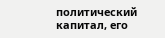политический капитал, его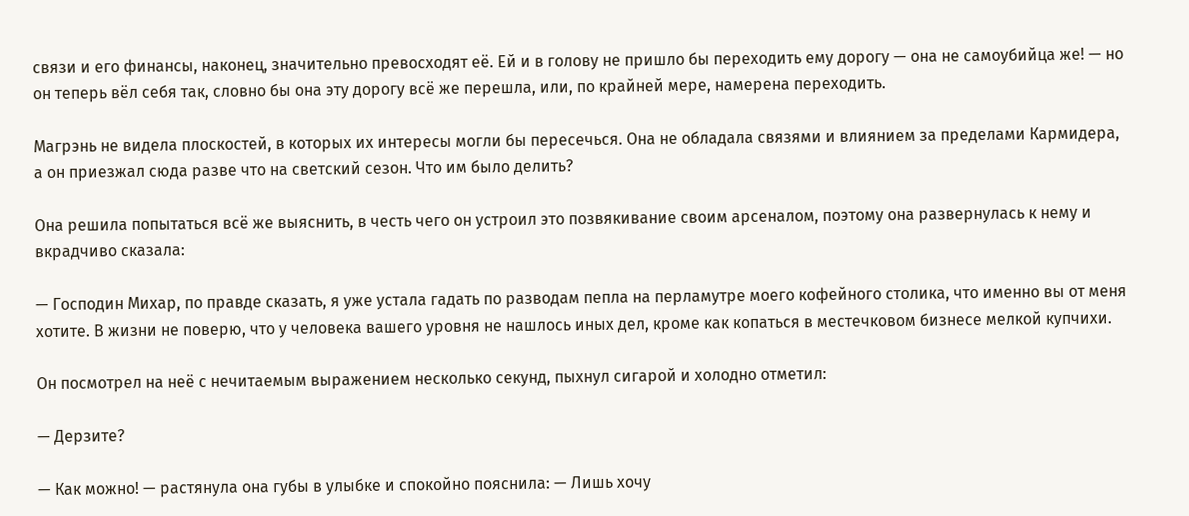связи и его финансы, наконец, значительно превосходят её. Ей и в голову не пришло бы переходить ему дорогу — она не самоубийца же! — но он теперь вёл себя так, словно бы она эту дорогу всё же перешла, или, по крайней мере, намерена переходить.

Магрэнь не видела плоскостей, в которых их интересы могли бы пересечься. Она не обладала связями и влиянием за пределами Кармидера, а он приезжал сюда разве что на светский сезон. Что им было делить?

Она решила попытаться всё же выяснить, в честь чего он устроил это позвякивание своим арсеналом, поэтому она развернулась к нему и вкрадчиво сказала:

— Господин Михар, по правде сказать, я уже устала гадать по разводам пепла на перламутре моего кофейного столика, что именно вы от меня хотите. В жизни не поверю, что у человека вашего уровня не нашлось иных дел, кроме как копаться в местечковом бизнесе мелкой купчихи.

Он посмотрел на неё с нечитаемым выражением несколько секунд, пыхнул сигарой и холодно отметил:

— Дерзите?

— Как можно! — растянула она губы в улыбке и спокойно пояснила: — Лишь хочу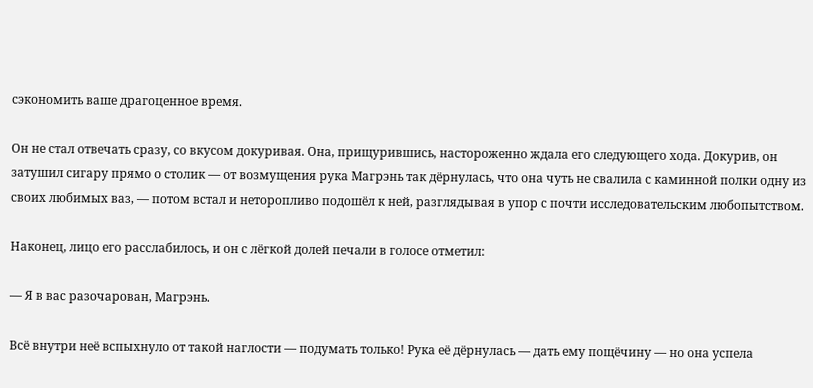сэкономить ваше драгоценное время.

Он не стал отвечать сразу, со вкусом докуривая. Она, прищурившись, настороженно ждала его следующего хода. Докурив, он затушил сигару прямо о столик — от возмущения рука Магрэнь так дёрнулась, что она чуть не свалила с каминной полки одну из своих любимых ваз, — потом встал и неторопливо подошёл к ней, разглядывая в упор с почти исследовательским любопытством.

Наконец, лицо его расслабилось, и он с лёгкой долей печали в голосе отметил:

— Я в вас разочарован, Магрэнь.

Всё внутри неё вспыхнуло от такой наглости — подумать только! Рука её дёрнулась — дать ему пощёчину — но она успела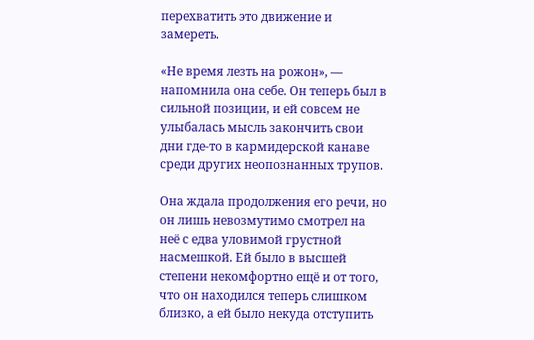перехватить это движение и замереть.

«Не время лезть на рожон», — напомнила она себе. Он теперь был в сильной позиции, и ей совсем не улыбалась мысль закончить свои дни где-то в кармидерской канаве среди других неопознанных трупов.

Она ждала продолжения его речи, но он лишь невозмутимо смотрел на неё с едва уловимой грустной насмешкой. Ей было в высшей степени некомфортно ещё и от того, что он находился теперь слишком близко, а ей было некуда отступить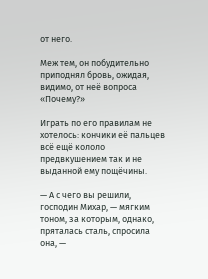от него.

Меж тем, он побудительно приподнял бровь, ожидая, видимо, от неё вопроса «Почему?»

Играть по его правилам не хотелось: кончики её пальцев всё ещё кололо предвкушением так и не выданной ему пощёчины.

— А с чего вы решили, господин Михар, — мягким тоном, за которым, однако, пряталась сталь, спросила она, —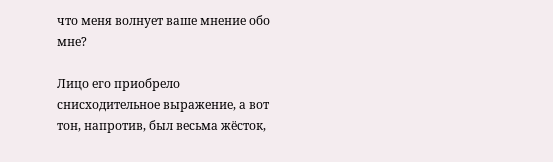что меня волнует ваше мнение обо мне?

Лицо его приобрело снисходительное выражение, а вот тон, напротив, был весьма жёсток,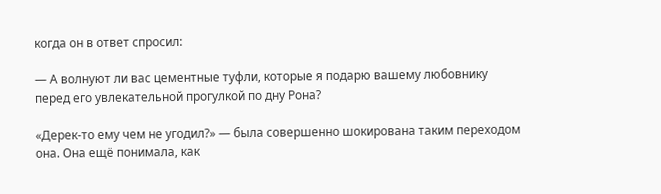когда он в ответ спросил:

— А волнуют ли вас цементные туфли, которые я подарю вашему любовнику перед его увлекательной прогулкой по дну Рона?

«Дерек-то ему чем не угодил?» — была совершенно шокирована таким переходом она. Она ещё понимала, как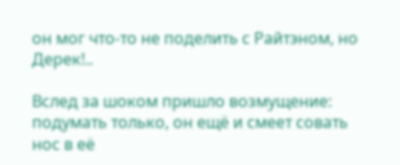он мог что-то не поделить с Райтэном, но Дерек!..

Вслед за шоком пришло возмущение: подумать только, он ещё и смеет совать нос в её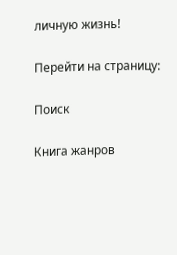личную жизнь!

Перейти на страницу:

Поиск

Книга жанров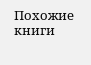Похожие книги